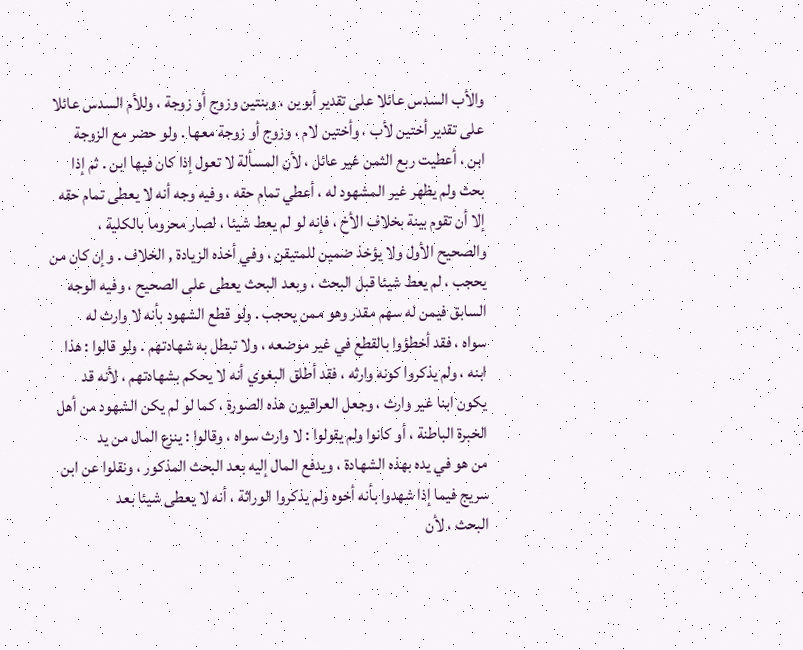والأب السدس عائلا على تقدير أبوين ، وبنتين وزوج أو زوجة ، وللأم السدس عائلا
على تقدير أختين لأب ، وأختين لام ، وزوج أو زوجة معها . ولو حضر مع الزوجة
ابن ، أعطيت ربع الثمن غير عائل ، لأن المسألة لا تعول إذا كان فيها ابن . ثم إذا
بحث ولم يظهر غير المشهود له ، أعطي تمام حقه ، وفيه وجه أنه لا يعطى تمام حقه
إلا أن تقوم بينة بخلاف الأخ ، فإنه لو لم يعط شيئا ، لصار محروما بالكلية ،
والصحيح الأول ولا يؤخذ ضمين للمتيقن ، وفي أخذه الزيادة , الخلاف . وإن كان من
يحجب ، لم يعط شيئا قبل البحث ، وبعد البحث يعطى على الصحيح ، وفيه الوجه
السابق فيمن له سهم مقدر وهو ممن يحجب . ولو قطع الشهود بأنه لا وارث له
سواه ، فقد أخطؤوا بالقطع في غير موضعه ، ولا تبطل به شهادتهم . ولو قالوا : هذا
ابنه ، ولم يذكروا كونه وارثه ، فقد أطلق البغوي أنه لا يحكم بشهادتهم ، لأنه قد
يكون ابنا غير وارث ، وجعل العراقيون هذه الصورة ، كما لو لم يكن الشهود من أهل
الخبرة الباطنة ، أو كانوا ولم يقولوا : لا وارث سواه ، وقالوا : ينزع المال من يد
من هو في يده بهذه الشهادة ، ويدفع المال إليه بعد البحث المذكور ، ونقلوا عن ابن
سريج فيما إذا شهدوا بأنه أخوه ولم يذكروا الوراثة ، أنه لا يعطى شيئا بعد
البحث ، لأن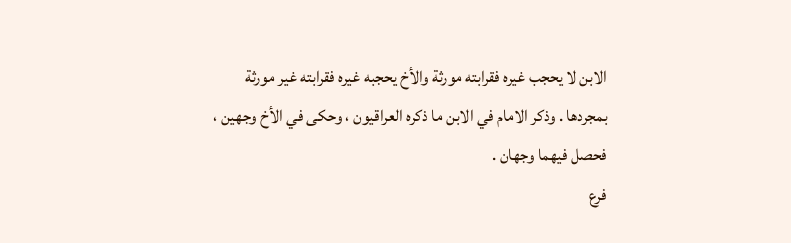الابن لا يحجب غيره فقرابته مورثة والأخ يحجبه غيره فقرابته غير مورثة
بمجردها . وذكر الامام في الابن ما ذكره العراقيون ، وحكى في الأخ وجهين ،
فحصل فيهما وجهان .
فرع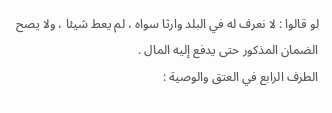لو قالوا : لا نعرف له في البلد وارثا سواه ، لم يعط شيئا ، ولا يصح
الضمان المذكور حتى يدفع إليه المال .
الطرف الرابع في العتق والوصية :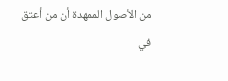من الأصول الممهدة أن من أعتق في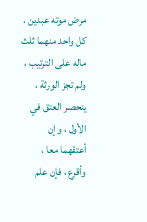مرض موته عبدين . كل واحد منهما ثلث
ماله على الترتيب ، ولم تجز الورثة ، ينحصر العتق في الأول ، وإن أعتقهما معا ،
وأقرع ، فإن علم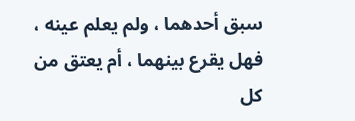سبق أحدهما ، ولم يعلم عينه ، فهل يقرع بينهما ، أم يعتق من كل